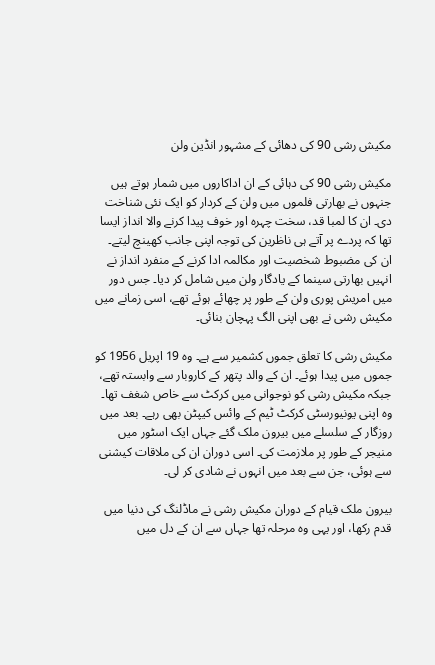مکیش رشی 90 کی دھائی کے مشہور انڈین ولن

مکیش رشی 90 کی دہائی کے ان اداکاروں میں شمار ہوتے ہیں جنہوں نے بھارتی فلموں میں ولن کے کردار کو ایک نئی شناخت دی۔ ان کا لمبا قد، سخت چہرہ اور خوف پیدا کرنے والا انداز ایسا تھا کہ پردے پر آتے ہی ناظرین کی توجہ اپنی جانب کھینچ لیتے۔ ان کی مضبوط شخصیت اور مکالمہ ادا کرنے کے منفرد انداز نے انہیں بھارتی سینما کے یادگار ولن میں شامل کر دیا۔ جس دور میں امریش پوری ولن کے طور پر چھائے ہوئے تھے، اسی زمانے میں مکیش رشی نے بھی اپنی الگ پہچان بنائی۔

مکیش رشی کا تعلق جموں کشمیر سے ہے۔ وہ 19 اپریل 1956 کو جموں میں پیدا ہوئے۔ ان کے والد پتھر کے کاروبار سے وابستہ تھے، جبکہ مکیش رشی کو نوجوانی میں کرکٹ سے خاص شغف تھا۔ وہ اپنی یونیورسٹی کرکٹ ٹیم کے وائس کیپٹن بھی رہے۔ بعد میں روزگار کے سلسلے میں بیرون ملک گئے جہاں ایک اسٹور میں منیجر کے طور پر ملازمت کی۔ اسی دوران ان کی ملاقات کیشنی سے ہوئی، جن سے بعد میں انہوں نے شادی کر لی۔

بیرون ملک قیام کے دوران مکیش رشی نے ماڈلنگ کی دنیا میں قدم رکھا، اور یہی وہ مرحلہ تھا جہاں سے ان کے دل میں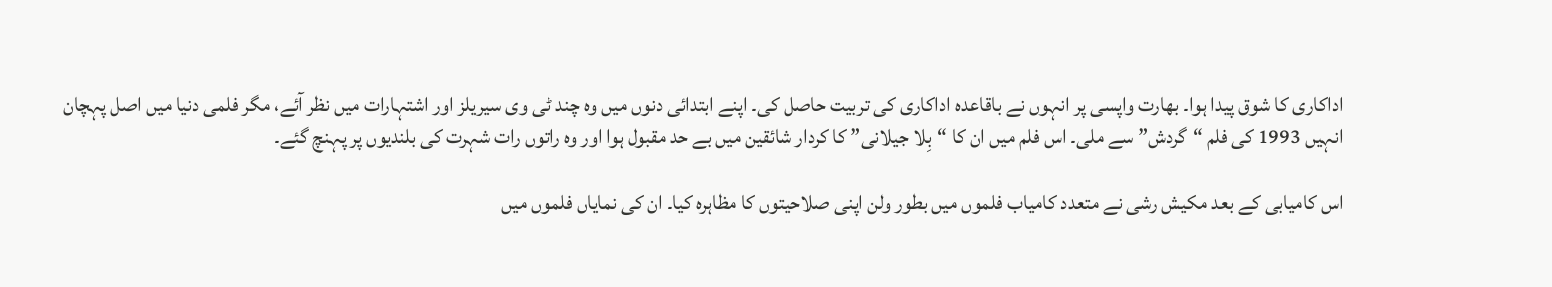اداکاری کا شوق پیدا ہوا۔ بھارت واپسی پر انہوں نے باقاعدہ اداکاری کی تربیت حاصل کی۔ اپنے ابتدائی دنوں میں وہ چند ٹی وی سیریلز اور اشتہارات میں نظر آئے، مگر فلمی دنیا میں اصل پہچان انہیں 1993 کی فلم “گردش” سے ملی۔ اس فلم میں ان کا “بِلا جیلانی” کا کردار شائقین میں بے حد مقبول ہوا اور وہ راتوں رات شہرت کی بلندیوں پر پہنچ گئے۔

اس کامیابی کے بعد مکیش رشی نے متعدد کامیاب فلموں میں بطور ولن اپنی صلاحیتوں کا مظاہرہ کیا۔ ان کی نمایاں فلموں میں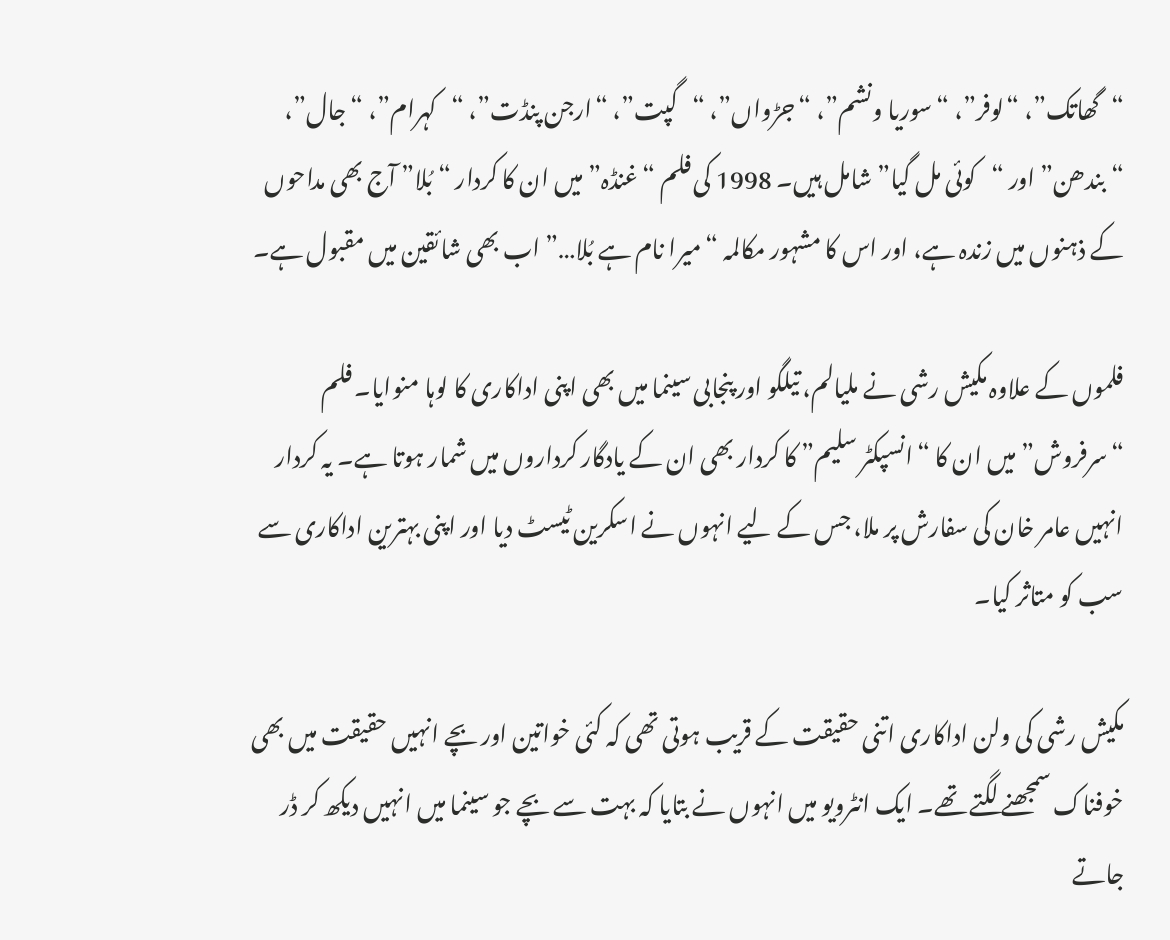“گھاتک”، “لوفر”، “سوریا ونشم”، “جڑواں”، “گپت”، “ارجن پنڈت”، “کہرام”، “جال”، “بندھن” اور “کوئی مل گیا” شامل ہیں۔ 1998 کی فلم “غنڈہ” میں ان کا کردار “بُلا” آج بھی مداحوں کے ذہنوں میں زندہ ہے، اور اس کا مشہور مکالمہ “میرا نام ہے بُلا…” اب بھی شائقین میں مقبول ہے۔

فلموں کے علاوہ مکیش رشی نے ملیالم، تیلگو اور پنجابی سینما میں بھی اپنی اداکاری کا لوہا منوایا۔ فلم “سرفروش” میں ان کا “انسپکٹر سلیم” کا کردار بھی ان کے یادگار کرداروں میں شمار ہوتا ہے۔ یہ کردار انہیں عامر خان کی سفارش پر ملا، جس کے لیے انہوں نے اسکرین ٹیسٹ دیا اور اپنی بہترین اداکاری سے سب کو متاثر کیا۔

مکیش رشی کی ولن اداکاری اتنی حقیقت کے قریب ہوتی تھی کہ کئی خواتین اور بچے انہیں حقیقت میں بھی خوفناک سمجھنے لگتے تھے۔ ایک انٹرویو میں انہوں نے بتایا کہ بہت سے بچے جو سینما میں انہیں دیکھ کر ڈر جاتے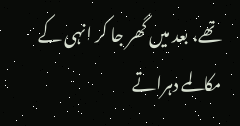تھے، بعد میں گھر جا کر انہی کے مکالمے دہراتے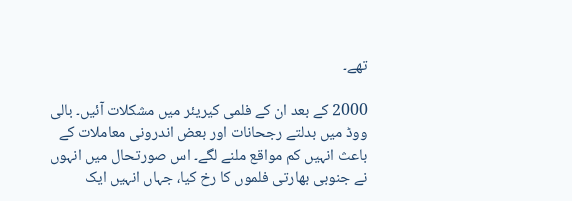تھے۔

2000 کے بعد ان کے فلمی کیریئر میں مشکلات آئیں۔ بالی ووڈ میں بدلتے رجحانات اور بعض اندرونی معاملات کے باعث انہیں کم مواقع ملنے لگے۔ اس صورتحال میں انہوں نے جنوبی بھارتی فلموں کا رخ کیا، جہاں انہیں ایک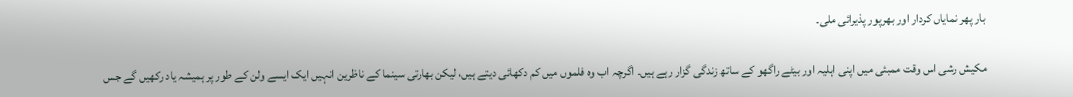بار پھر نمایاں کردار اور بھرپور پذیرائی ملی۔

مکیش رشی اس وقت ممبئی میں اپنی اہلیہ اور بیٹے راگھو کے ساتھ زندگی گزار رہے ہیں۔ اگرچہ اب وہ فلموں میں کم دکھائی دیتے ہیں، لیکن بھارتی سینما کے ناظرین انہیں ایک ایسے ولن کے طور پر ہمیشہ یاد رکھیں گے جس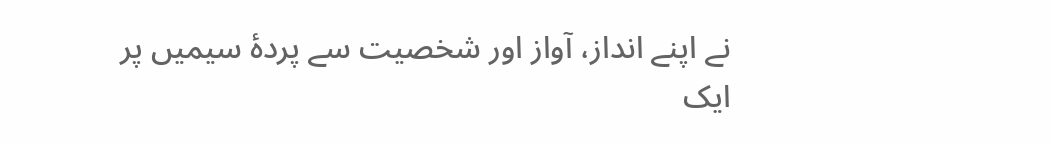نے اپنے انداز، آواز اور شخصیت سے پردۂ سیمیں پر ایک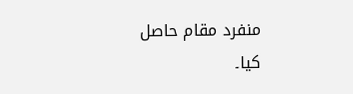منفرد مقام حاصل کیا۔